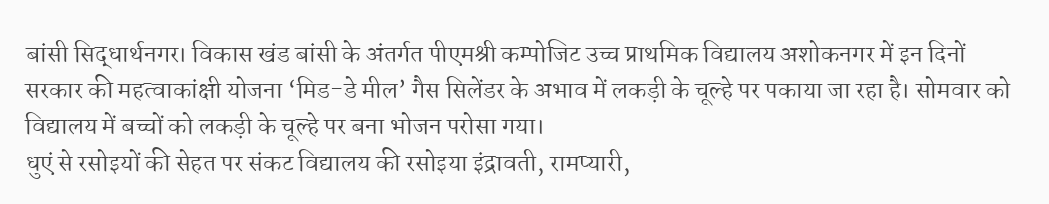बांसी सिद्धार्थनगर। विकास खंड बांसी के अंतर्गत पीएमश्री कम्पोजिट उच्च प्राथमिक विद्यालय अशोकनगर में इन दिनों सरकार की महत्वाकांक्षी योजना ‘मिड-डे मील’ गैस सिलेंडर के अभाव में लकड़ी के चूल्हे पर पकाया जा रहा है। सोमवार को विद्यालय में बच्चों को लकड़ी के चूल्हे पर बना भोजन परोसा गया।
धुएं से रसोइयों की सेहत पर संकट विद्यालय की रसोइया इंद्रावती, रामप्यारी,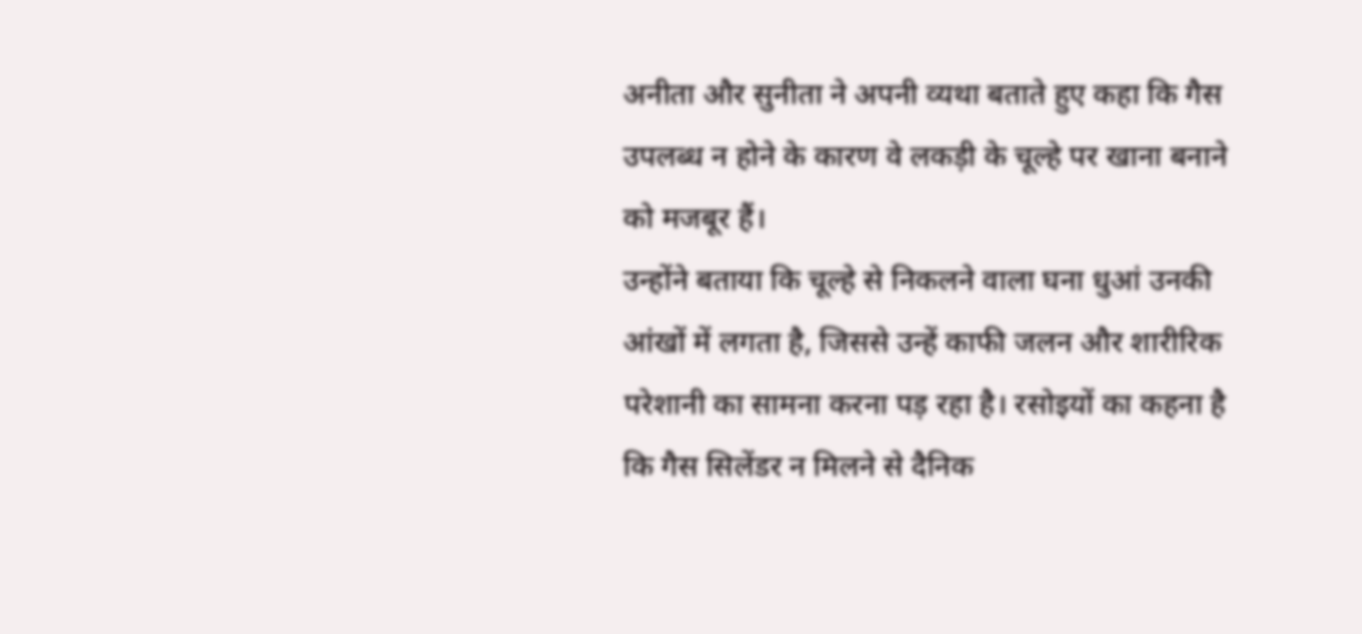अनीता और सुनीता ने अपनी व्यथा बताते हुए कहा कि गैस उपलब्ध न होने के कारण वे लकड़ी के चूल्हे पर खाना बनाने को मजबूर हैं।
उन्होंने बताया कि चूल्हे से निकलने वाला घना धुआं उनकी आंखों में लगता है, जिससे उन्हें काफी जलन और शारीरिक परेशानी का सामना करना पड़ रहा है। रसोइयों का कहना है कि गैस सिलेंडर न मिलने से दैनिक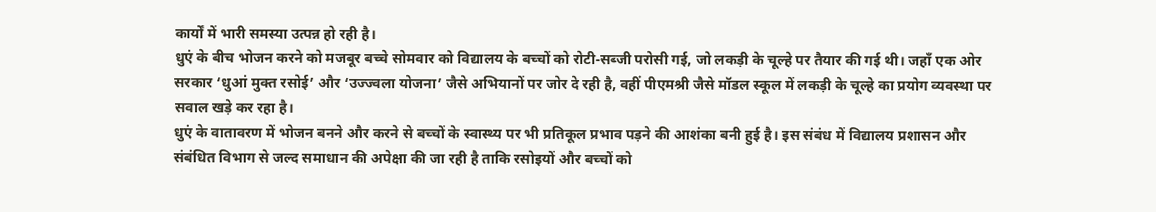कार्यों में भारी समस्या उत्पन्न हो रही है।
धुएं के बीच भोजन करने को मजबूर बच्चे सोमवार को विद्यालय के बच्चों को रोटी-सब्जी परोसी गई, जो लकड़ी के चूल्हे पर तैयार की गई थी। जहाँ एक ओर सरकार ‘धुआं मुक्त रसोई’ और ‘उज्ज्वला योजना’ जैसे अभियानों पर जोर दे रही है, वहीं पीएमश्री जैसे मॉडल स्कूल में लकड़ी के चूल्हे का प्रयोग व्यवस्था पर सवाल खड़े कर रहा है।
धुएं के वातावरण में भोजन बनने और करने से बच्चों के स्वास्थ्य पर भी प्रतिकूल प्रभाव पड़ने की आशंका बनी हुई है। इस संबंध में विद्यालय प्रशासन और संबंधित विभाग से जल्द समाधान की अपेक्षा की जा रही है ताकि रसोइयों और बच्चों को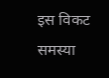इस विकट समस्या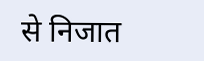से निजात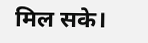मिल सके।